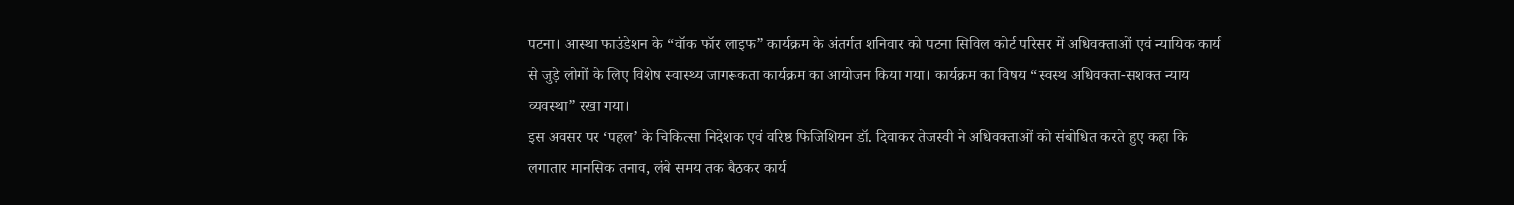पटना। आस्था फाउंडेशन के “वॉक फॉर लाइफ” कार्यक्रम के अंतर्गत शनिवार को पटना सिविल कोर्ट परिसर में अधिवक्ताओं एवं न्यायिक कार्य से जुड़े लोगों के लिए विशेष स्वास्थ्य जागरूकता कार्यक्रम का आयोजन किया गया। कार्यक्रम का विषय “स्वस्थ अधिवक्ता-सशक्त न्याय व्यवस्था” रखा गया।
इस अवसर पर ‘पहल’ के चिकित्सा निदेशक एवं वरिष्ठ फिजिशियन डॉ. दिवाकर तेजस्वी ने अधिवक्ताओं को संबोधित करते हुए कहा कि लगातार मानसिक तनाव, लंबे समय तक बैठकर कार्य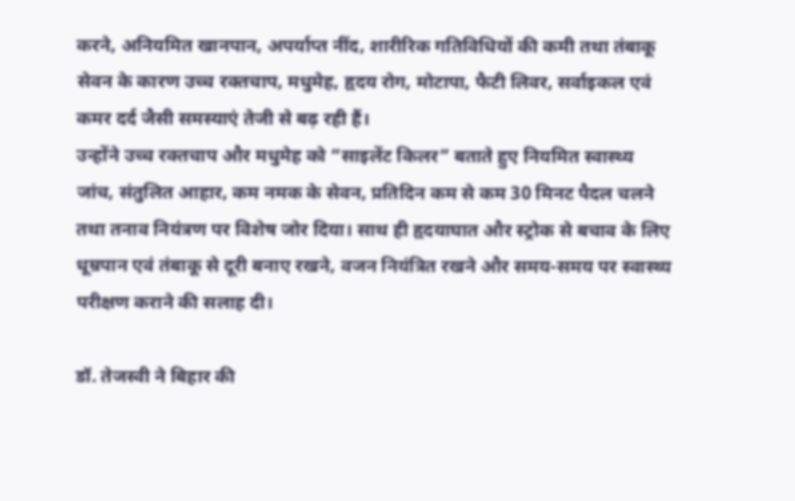करने, अनियमित खानपान, अपर्याप्त नींद, शारीरिक गतिविधियों की कमी तथा तंबाकू सेवन के कारण उच्च रक्तचाप, मधुमेह, हृदय रोग, मोटापा, फैटी लिवर, सर्वाइकल एवं कमर दर्द जैसी समस्याएं तेजी से बढ़ रही हैं।
उन्होंने उच्च रक्तचाप और मधुमेह को “साइलेंट किलर” बताते हुए नियमित स्वास्थ्य जांच, संतुलित आहार, कम नमक के सेवन, प्रतिदिन कम से कम 30 मिनट पैदल चलने तथा तनाव नियंत्रण पर विशेष जोर दिया। साथ ही हृदयाघात और स्ट्रोक से बचाव के लिए धूम्रपान एवं तंबाकू से दूरी बनाए रखने, वजन नियंत्रित रखने और समय-समय पर स्वास्थ्य परीक्षण कराने की सलाह दी।

डॉ. तेजस्वी ने बिहार की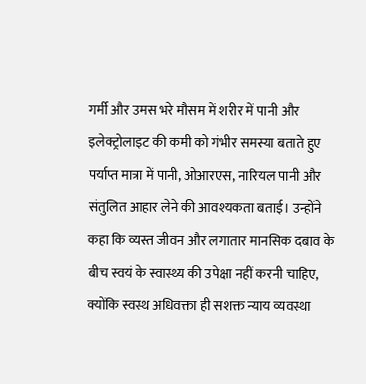गर्मी और उमस भरे मौसम में शरीर में पानी और इलेक्ट्रोलाइट की कमी को गंभीर समस्या बताते हुए पर्याप्त मात्रा में पानी, ओआरएस, नारियल पानी और संतुलित आहार लेने की आवश्यकता बताई। उन्होंने कहा कि व्यस्त जीवन और लगातार मानसिक दबाव के बीच स्वयं के स्वास्थ्य की उपेक्षा नहीं करनी चाहिए, क्योंकि स्वस्थ अधिवक्ता ही सशक्त न्याय व्यवस्था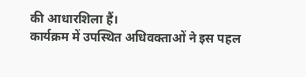की आधारशिला हैं।
कार्यक्रम में उपस्थित अधिवक्ताओं ने इस पहल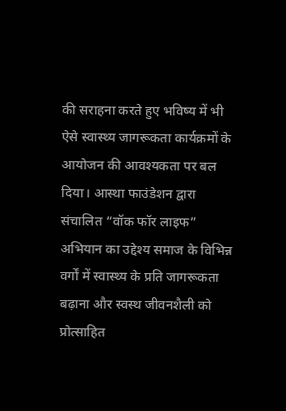की सराहना करते हुए भविष्य में भी ऐसे स्वास्थ्य जागरूकता कार्यक्रमों के आयोजन की आवश्यकता पर बल दिया। आस्था फाउंडेशन द्वारा संचालित “वॉक फॉर लाइफ” अभियान का उद्देश्य समाज के विभिन्न वर्गों में स्वास्थ्य के प्रति जागरूकता बढ़ाना और स्वस्थ जीवनशैली को प्रोत्साहित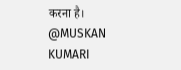करना है।
@MUSKAN KUMARI